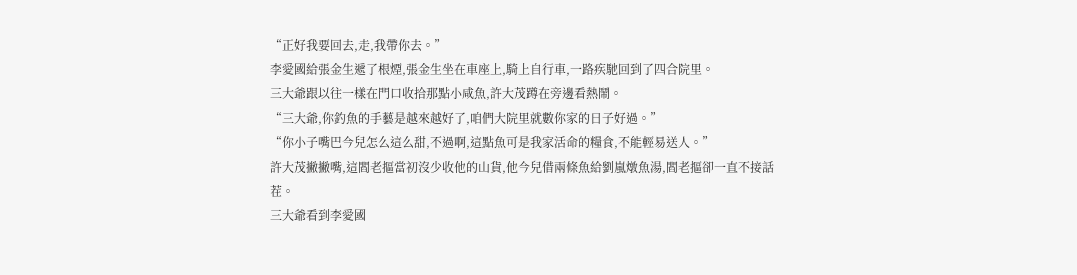“正好我要回去,走,我帶你去。”
李愛國給張金生遞了根煙,張金生坐在車座上,騎上自行車,一路疾馳回到了四合院里。
三大爺跟以往一樣在門口收拾那點小咸魚,許大茂蹲在旁邊看熱鬧。
“三大爺,你釣魚的手藝是越來越好了,咱們大院里就數你家的日子好過。”
“你小子嘴巴今兒怎么這么甜,不過啊,這點魚可是我家活命的糧食,不能輕易送人。”
許大茂撇撇嘴,這閻老摳當初沒少收他的山貨,他今兒借兩條魚給劉嵐燉魚湯,閻老摳卻一直不接話茬。
三大爺看到李愛國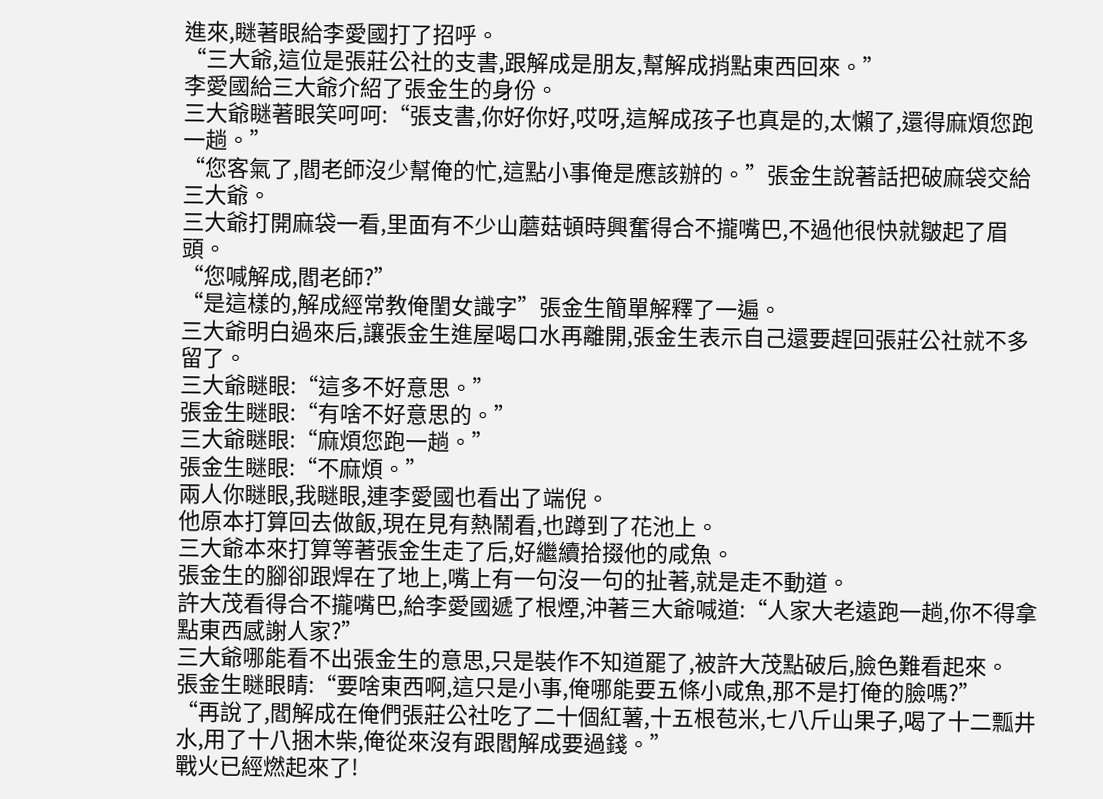進來,瞇著眼給李愛國打了招呼。
“三大爺,這位是張莊公社的支書,跟解成是朋友,幫解成捎點東西回來。”
李愛國給三大爺介紹了張金生的身份。
三大爺瞇著眼笑呵呵:“張支書,你好你好,哎呀,這解成孩子也真是的,太懶了,還得麻煩您跑一趟。”
“您客氣了,閻老師沒少幫俺的忙,這點小事俺是應該辦的。”張金生說著話把破麻袋交給三大爺。
三大爺打開麻袋一看,里面有不少山蘑菇頓時興奮得合不攏嘴巴,不過他很快就皺起了眉頭。
“您喊解成,閻老師?”
“是這樣的,解成經常教俺閨女識字”張金生簡單解釋了一遍。
三大爺明白過來后,讓張金生進屋喝口水再離開,張金生表示自己還要趕回張莊公社就不多留了。
三大爺瞇眼:“這多不好意思。”
張金生瞇眼:“有啥不好意思的。”
三大爺瞇眼:“麻煩您跑一趟。”
張金生瞇眼:“不麻煩。”
兩人你瞇眼,我瞇眼,連李愛國也看出了端倪。
他原本打算回去做飯,現在見有熱鬧看,也蹲到了花池上。
三大爺本來打算等著張金生走了后,好繼續拾掇他的咸魚。
張金生的腳卻跟焊在了地上,嘴上有一句沒一句的扯著,就是走不動道。
許大茂看得合不攏嘴巴,給李愛國遞了根煙,沖著三大爺喊道:“人家大老遠跑一趟,你不得拿點東西感謝人家?”
三大爺哪能看不出張金生的意思,只是裝作不知道罷了,被許大茂點破后,臉色難看起來。
張金生瞇眼睛:“要啥東西啊,這只是小事,俺哪能要五條小咸魚,那不是打俺的臉嗎?”
“再說了,閻解成在俺們張莊公社吃了二十個紅薯,十五根苞米,七八斤山果子,喝了十二瓢井水,用了十八捆木柴,俺從來沒有跟閻解成要過錢。”
戰火已經燃起來了!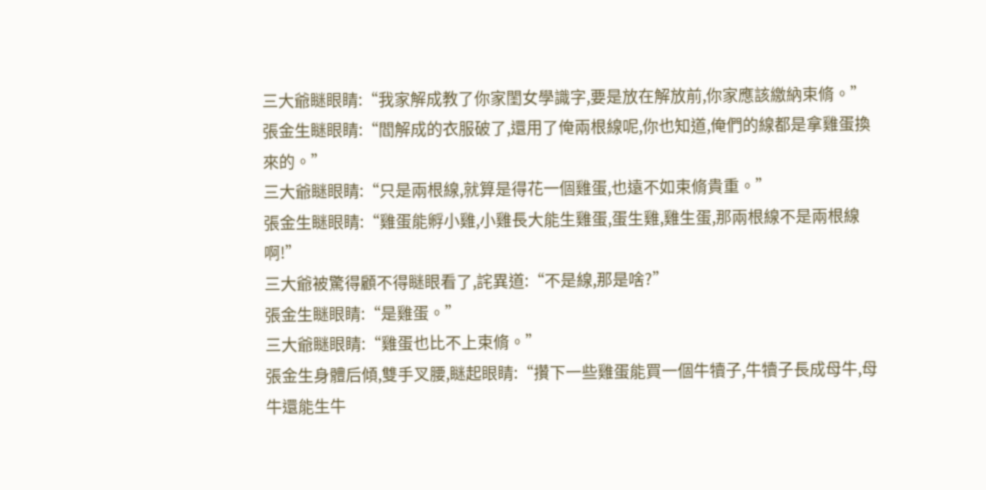三大爺瞇眼睛:“我家解成教了你家閨女學識字,要是放在解放前,你家應該繳納束脩。”
張金生瞇眼睛:“閻解成的衣服破了,還用了俺兩根線呢,你也知道,俺們的線都是拿雞蛋換來的。”
三大爺瞇眼睛:“只是兩根線,就算是得花一個雞蛋,也遠不如束脩貴重。”
張金生瞇眼睛:“雞蛋能孵小雞,小雞長大能生雞蛋,蛋生雞,雞生蛋,那兩根線不是兩根線啊!”
三大爺被驚得顧不得瞇眼看了,詫異道:“不是線,那是啥?”
張金生瞇眼睛:“是雞蛋。”
三大爺瞇眼睛:“雞蛋也比不上束脩。”
張金生身體后傾,雙手叉腰,瞇起眼睛:“攢下一些雞蛋能買一個牛犢子,牛犢子長成母牛,母牛還能生牛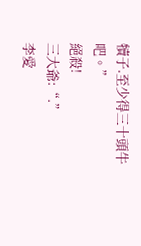犢子.至少得三十頭牛吧。”
絕殺!
三大爺:“.”
李愛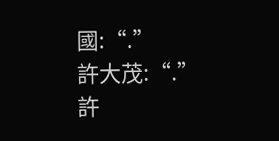國:“.”
許大茂:“.”
許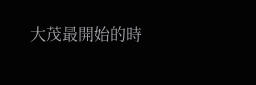大茂最開始的時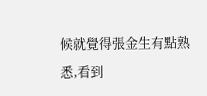候就覺得張金生有點熟悉,看到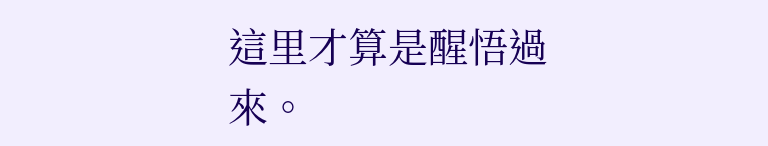這里才算是醒悟過來。